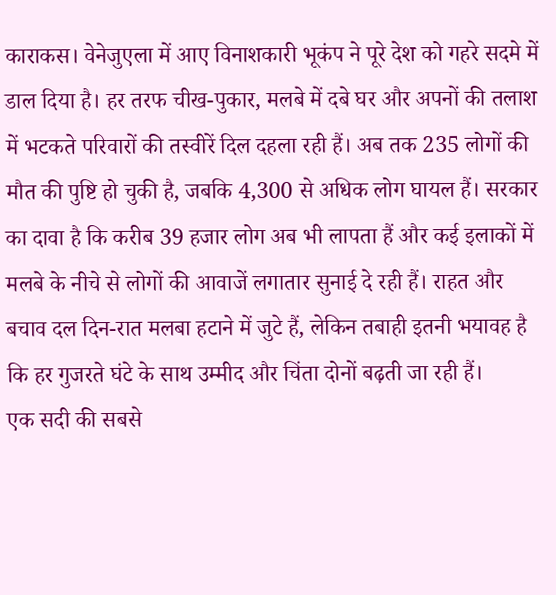काराकस। वेनेजुएला में आए विनाशकारी भूकंप ने पूरे देश को गहरे सदमे में डाल दिया है। हर तरफ चीख-पुकार, मलबे में दबे घर और अपनों की तलाश में भटकते परिवारों की तस्वीरें दिल दहला रही हैं। अब तक 235 लोगों की मौत की पुष्टि हो चुकी है, जबकि 4,300 से अधिक लोग घायल हैं। सरकार का दावा है कि करीब 39 हजार लोग अब भी लापता हैं और कई इलाकों में मलबे के नीचे से लोगों की आवाजें लगातार सुनाई दे रही हैं। राहत और बचाव दल दिन-रात मलबा हटाने में जुटे हैं, लेकिन तबाही इतनी भयावह है कि हर गुजरते घंटे के साथ उम्मीद और चिंता दोनों बढ़ती जा रही हैं।
एक सदी की सबसे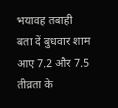भयावह तबाही
बता दें बुधवार शाम आए 7.2 और 7.5 तीव्रता के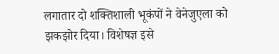लगातार दो शक्तिशाली भूकंपों ने वेनेजुएला को झकझोर दिया। विशेषज्ञ इसे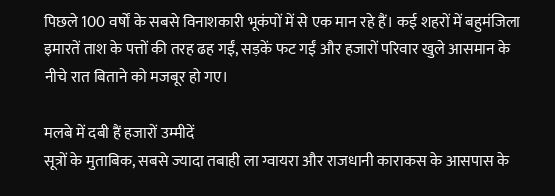पिछले 100 वर्षों के सबसे विनाशकारी भूकंपों में से एक मान रहे हैं। कई शहरों में बहुमंजिला इमारतें ताश के पत्तों की तरह ढह गईं, सड़कें फट गईं और हजारों परिवार खुले आसमान के नीचे रात बिताने को मजबूर हो गए।

मलबे में दबी हैं हजारों उम्मीदें
सूत्रों के मुताबिक, सबसे ज्यादा तबाही ला ग्वायरा और राजधानी काराकस के आसपास के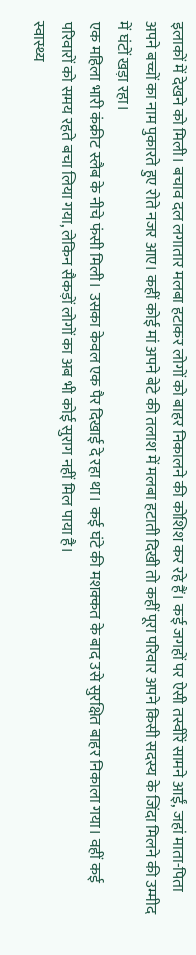इलाकों में देखने को मिली। बचाव दल लगातार मलबा हटाकर लोगों को बाहर निकालने की कोशिश कर रहे हैं। कई जगहों पर ऐसी तस्वीरें सामने आईं, जहां माता-पिता अपने बच्चों का नाम पुकारते हुए रोते नजर आए। कहीं कोई मां अपने बेटे की तलाश में मलबा हटाती दिखी तो कहीं पूरा परिवार अपने किसी सदस्य के जिंदा मिलने की उम्मीद में घंटों खड़ा रहा।
एक महिला भारी कंक्रीट स्लैब के नीचे फंसी मिली। उसका केवल एक पैर दिखाई दे रहा था। कई घंटे की मशक्कत के बाद उसे सुरक्षित बाहर निकाला गया। वहीं कई परिवारों को समय रहते बचा लिया गया, लेकिन सैकड़ों लोगों का अब भी कोई सुराग नहीं मिल पाया है।
स्वास्थ्य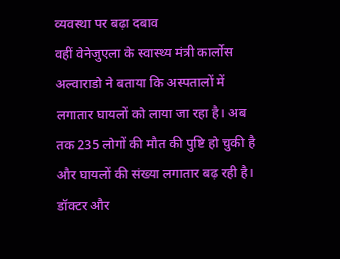व्यवस्था पर बढ़ा दबाव
वहीं वेनेजुएला के स्वास्थ्य मंत्री कार्लोस अल्वाराडो ने बताया कि अस्पतालों में लगातार घायलों को लाया जा रहा है। अब तक 235 लोगों की मौत की पुष्टि हो चुकी है और घायलों की संख्या लगातार बढ़ रही है। डॉक्टर और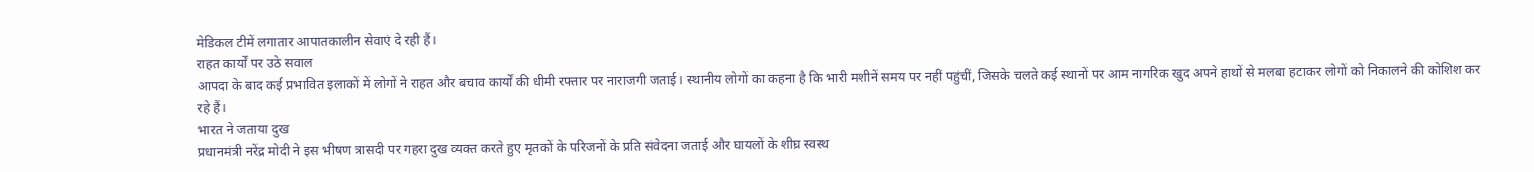मेडिकल टीमें लगातार आपातकालीन सेवाएं दे रही हैं।
राहत कार्यों पर उठे सवाल
आपदा के बाद कई प्रभावित इलाकों में लोगों ने राहत और बचाव कार्यों की धीमी रफ्तार पर नाराजगी जताई। स्थानीय लोगों का कहना है कि भारी मशीनें समय पर नहीं पहुंचीं, जिसके चलते कई स्थानों पर आम नागरिक खुद अपने हाथों से मलबा हटाकर लोगों को निकालने की कोशिश कर रहे हैं।
भारत ने जताया दुख
प्रधानमंत्री नरेंद्र मोदी ने इस भीषण त्रासदी पर गहरा दुख व्यक्त करते हुए मृतकों के परिजनों के प्रति संवेदना जताई और घायलों के शीघ्र स्वस्थ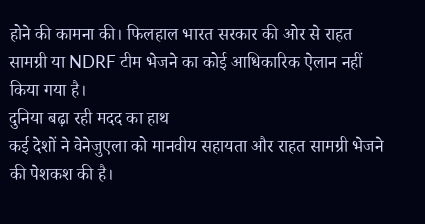होने की कामना की। फिलहाल भारत सरकार की ओर से राहत सामग्री या NDRF टीम भेजने का कोई आधिकारिक ऐलान नहीं किया गया है।
दुनिया बढ़ा रही मदद का हाथ
कई देशों ने वेनेजुएला को मानवीय सहायता और राहत सामग्री भेजने की पेशकश की है।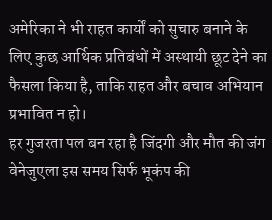अमेरिका ने भी राहत कार्यों को सुचारु बनाने के लिए कुछ आर्थिक प्रतिबंधों में अस्थायी छूट देने का फैसला किया है, ताकि राहत और बचाव अभियान प्रभावित न हो।
हर गुजरता पल बन रहा है जिंदगी और मौत की जंग
वेनेजुएला इस समय सिर्फ भूकंप की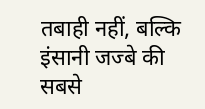तबाही नहीं, बल्कि इंसानी जज्बे की सबसे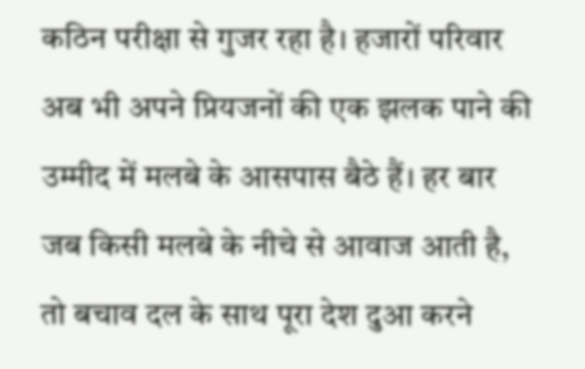कठिन परीक्षा से गुजर रहा है। हजारों परिवार अब भी अपने प्रियजनों की एक झलक पाने की उम्मीद में मलबे के आसपास बैठे हैं। हर बार जब किसी मलबे के नीचे से आवाज आती है, तो बचाव दल के साथ पूरा देश दुआ करने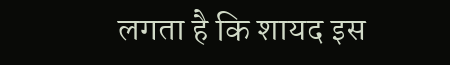लगता है कि शायद इस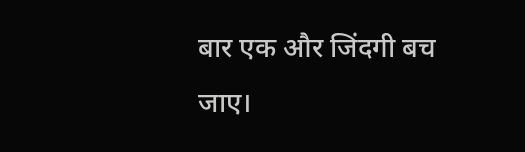बार एक और जिंदगी बच जाए।